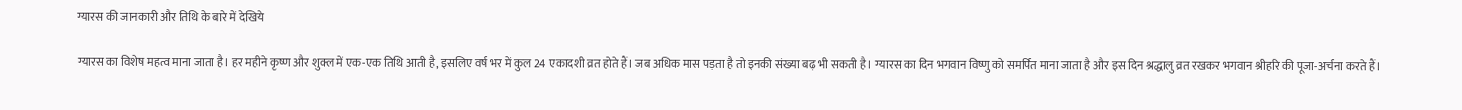ग्यारस की जानकारी और तिथि के बारे में देखिये

ग्यारस का विशेष महत्व माना जाता है। हर महीने कृष्ण और शुक्ल में एक-एक तिथि आती है, इसलिए वर्ष भर में कुल 24 एकादशी व्रत होते हैं। जब अधिक मास पड़ता है तो इनकी संख्या बढ़ भी सकती है। ग्यारस का दिन भगवान विष्णु को समर्पित माना जाता है और इस दिन श्रद्धालु व्रत रखकर भगवान श्रीहरि की पूजा-अर्चना करते हैं।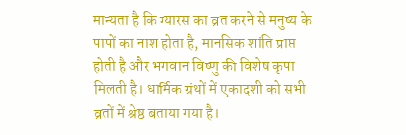मान्यता है कि ग्यारस का व्रत करने से मनुष्य के पापों का नाश होता है, मानसिक शांति प्राप्त होती है और भगवान विष्णु की विशेष कृपा मिलती है। धार्मिक ग्रंथों में एकादशी को सभी व्रतों में श्रेष्ठ बताया गया है।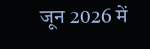जून 2026 में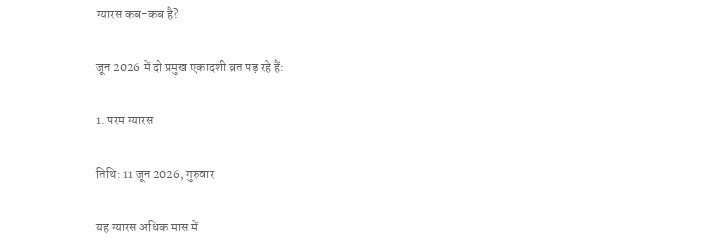ग्यारस कब-कब है?

जून 2026 में दो प्रमुख एकादशी व्रत पड़ रहे हैं:

1. परम ग्यारस

तिथि: 11 जून 2026, गुरुवार

यह ग्यारस अधिक मास में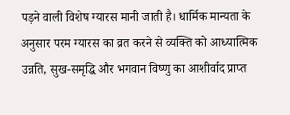पड़ने वाली विशेष ग्यारस मानी जाती है। धार्मिक मान्यता के अनुसार परम ग्यारस का व्रत करने से व्यक्ति को आध्यात्मिक उन्नति, सुख-समृद्धि और भगवान विष्णु का आशीर्वाद प्राप्त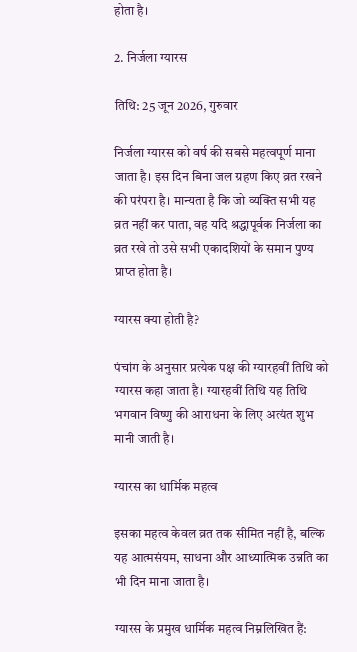होता है।

2. निर्जला ग्यारस

तिथि: 25 जून 2026, गुरुवार

निर्जला ग्यारस को वर्ष की सबसे महत्वपूर्ण माना जाता है। इस दिन बिना जल ग्रहण किए व्रत रखने की परंपरा है। मान्यता है कि जो व्यक्ति सभी यह व्रत नहीं कर पाता, वह यदि श्रद्धापूर्वक निर्जला का व्रत रखे तो उसे सभी एकादशियों के समान पुण्य प्राप्त होता है।

ग्यारस क्या होती है?

पंचांग के अनुसार प्रत्येक पक्ष की ग्यारहवीं तिथि को ग्यारस कहा जाता है। ग्यारहवीं तिथि यह तिथि भगवान विष्णु की आराधना के लिए अत्यंत शुभ मानी जाती है।

ग्यारस का धार्मिक महत्व

इसका महत्व केवल व्रत तक सीमित नहीं है, बल्कि यह आत्मसंयम, साधना और आध्यात्मिक उन्नति का भी दिन माना जाता है।

ग्यारस के प्रमुख धार्मिक महत्व निम्नलिखित हैं: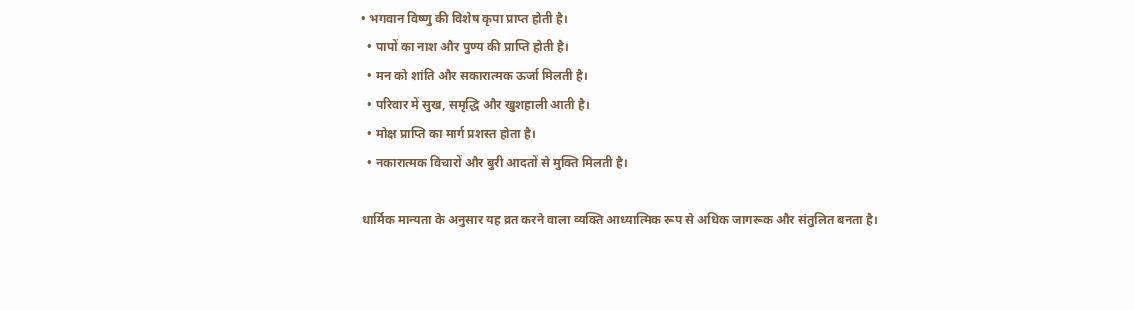• भगवान विष्णु की विशेष कृपा प्राप्त होती है।
  • पापों का नाश और पुण्य की प्राप्ति होती है।
  • मन को शांति और सकारात्मक ऊर्जा मिलती है।
  • परिवार में सुख, समृद्धि और खुशहाली आती है।
  • मोक्ष प्राप्ति का मार्ग प्रशस्त होता है।
  • नकारात्मक विचारों और बुरी आदतों से मुक्ति मिलती है।

धार्मिक मान्यता के अनुसार यह व्रत करने वाला व्यक्ति आध्यात्मिक रूप से अधिक जागरूक और संतुलित बनता है।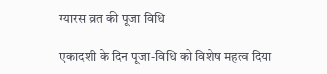ग्यारस व्रत की पूजा विधि

एकादशी के दिन पूजा-विधि को विशेष महत्व दिया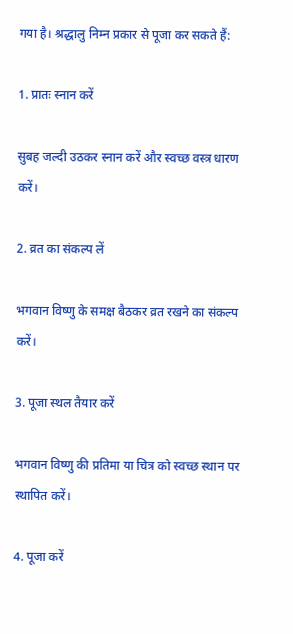गया है। श्रद्धालु निम्न प्रकार से पूजा कर सकते हैं:

1. प्रातः स्नान करें

सुबह जल्दी उठकर स्नान करें और स्वच्छ वस्त्र धारण करें।

2. व्रत का संकल्प लें

भगवान विष्णु के समक्ष बैठकर व्रत रखने का संकल्प करें।

3. पूजा स्थल तैयार करें

भगवान विष्णु की प्रतिमा या चित्र को स्वच्छ स्थान पर स्थापित करें।

4. पूजा करें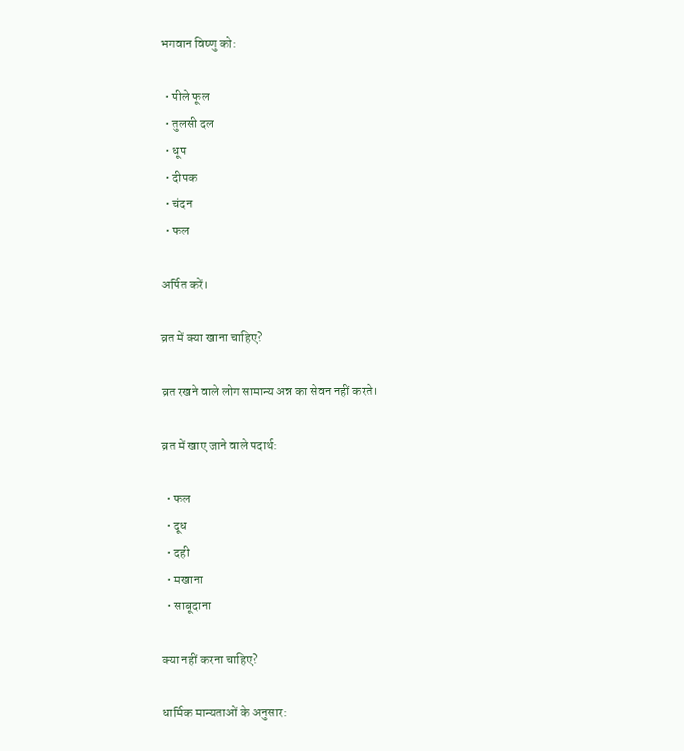भगवान विष्णु को:

  • पीले फूल
  • तुलसी दल
  • धूप
  • दीपक
  • चंदन
  • फल

अर्पित करें।

व्रत में क्या खाना चाहिए?

व्रत रखने वाले लोग सामान्य अन्न का सेवन नहीं करते।

व्रत में खाए जाने वाले पदार्थ:

  • फल
  • दूध
  • दही
  • मखाना
  • साबूदाना

क्या नहीं करना चाहिए?

धार्मिक मान्यताओं के अनुसार: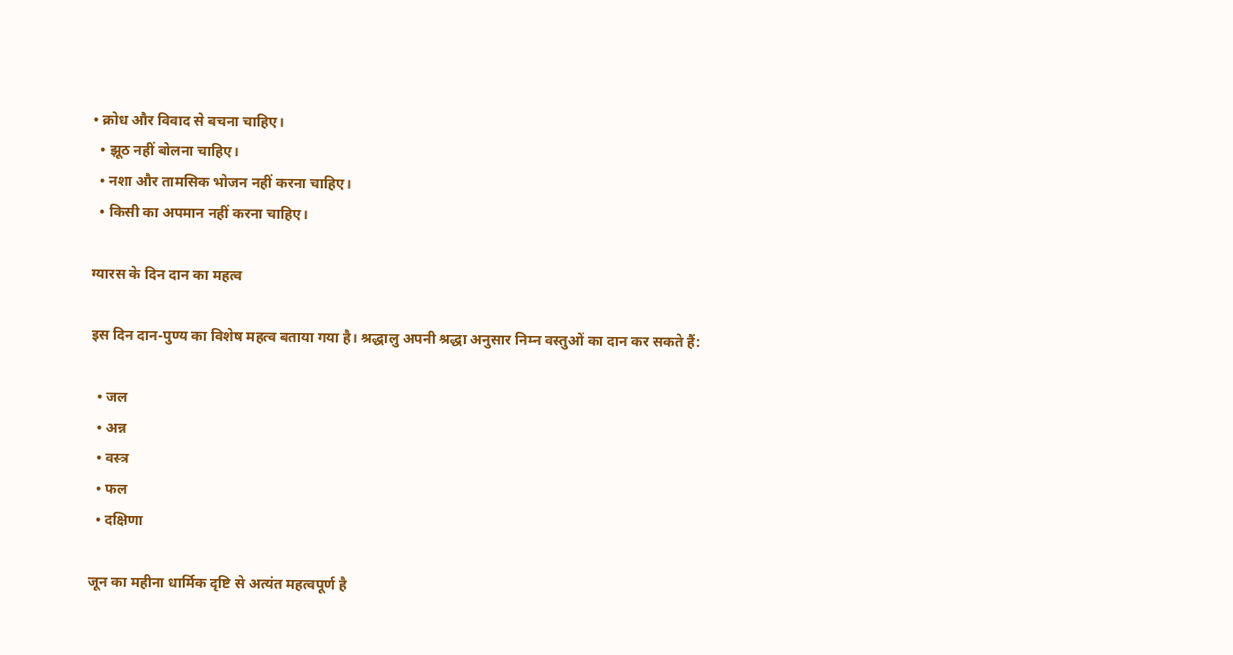• क्रोध और विवाद से बचना चाहिए।
  • झूठ नहीं बोलना चाहिए।
  • नशा और तामसिक भोजन नहीं करना चाहिए।
  • किसी का अपमान नहीं करना चाहिए।

ग्यारस के दिन दान का महत्व

इस दिन दान-पुण्य का विशेष महत्व बताया गया है। श्रद्धालु अपनी श्रद्धा अनुसार निम्न वस्तुओं का दान कर सकते हैं:

  • जल
  • अन्न
  • वस्त्र
  • फल
  • दक्षिणा

जून का महीना धार्मिक दृष्टि से अत्यंत महत्वपूर्ण है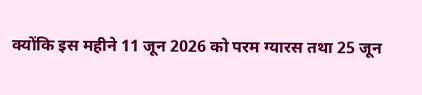क्योंकि इस महीने 11 जून 2026 को परम ग्यारस तथा 25 जून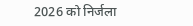2026 को निर्जला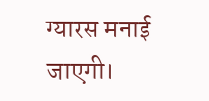ग्यारस मनाई जाएगी।